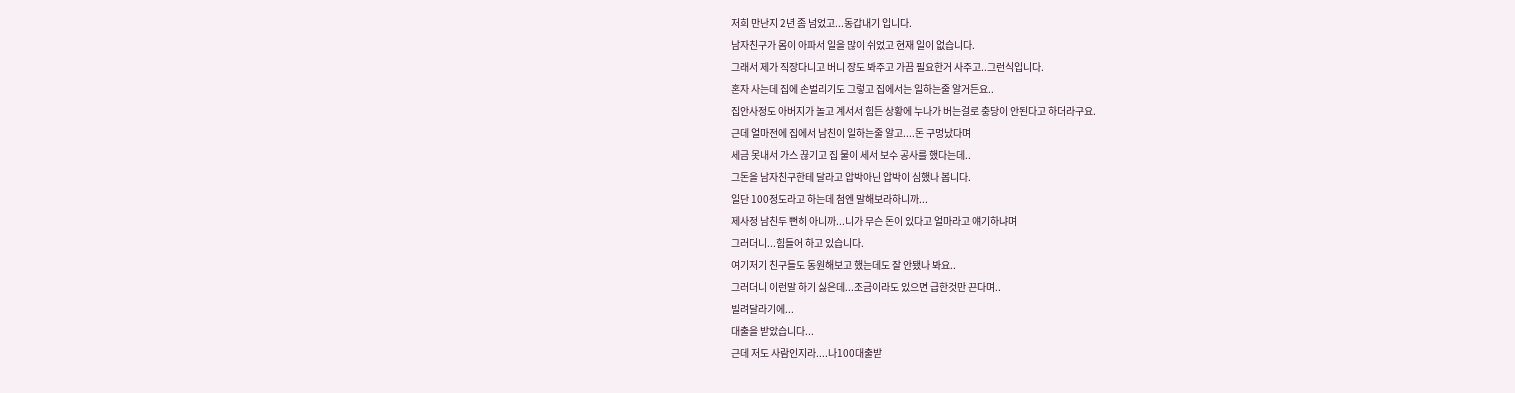저희 만난지 2년 좀 넘었고...동갑내기 입니다.
남자친구가 몸이 아파서 일을 많이 쉬었고 현재 일이 없습니다.
그래서 제가 직장다니고 버니 장도 봐주고 가끔 필요한거 사주고..그런식입니다.
혼자 사는데 집에 손벌리기도 그렇고 집에서는 일하는줄 알거든요..
집안사정도 아버지가 놀고 계서서 힘든 상황에 누나가 버는걸로 충당이 안된다고 하더라구요.
근데 얼마전에 집에서 남친이 일하는줄 알고....돈 구멍났다며
세금 못내서 가스 끊기고 집 물이 세서 보수 공사를 했다는데..
그돈을 남자친구한테 달라고 압박아닌 압박이 심했나 봅니다.
일단 100정도라고 하는데 첨엔 말해보라하니까...
제사정 남친두 뻔히 아니까...니가 무슨 돈이 있다고 얼마라고 얘기하냐며
그러더니...힘들어 하고 있습니다.
여기저기 친구들도 동원해보고 했는데도 잘 안됐나 봐요..
그러더니 이런말 하기 싫은데...조금이라도 있으면 급한것만 끈다며..
빌려달라기에...
대출을 받았습니다...
근데 저도 사람인지라....나100대출받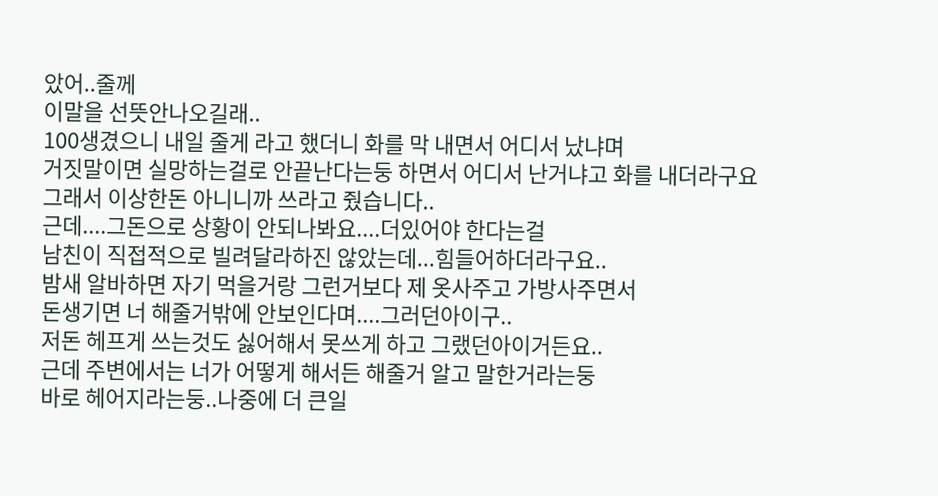았어..줄께
이말을 선뜻안나오길래..
100생겼으니 내일 줄게 라고 했더니 화를 막 내면서 어디서 났냐며
거짓말이면 실망하는걸로 안끝난다는둥 하면서 어디서 난거냐고 화를 내더라구요
그래서 이상한돈 아니니까 쓰라고 줬습니다..
근데....그돈으로 상황이 안되나봐요....더있어야 한다는걸
남친이 직접적으로 빌려달라하진 않았는데...힘들어하더라구요..
밤새 알바하면 자기 먹을거랑 그런거보다 제 옷사주고 가방사주면서
돈생기면 너 해줄거밖에 안보인다며....그러던아이구..
저돈 헤프게 쓰는것도 싫어해서 못쓰게 하고 그랬던아이거든요..
근데 주변에서는 너가 어떻게 해서든 해줄거 알고 말한거라는둥
바로 헤어지라는둥..나중에 더 큰일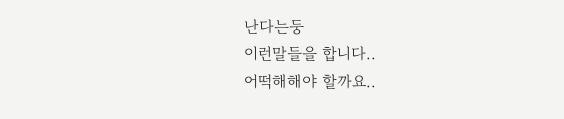난다는둥
이런말들을 합니다..
어떡해해야 할까요..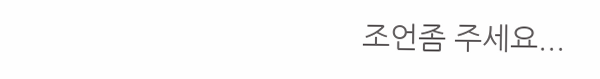조언좀 주세요...